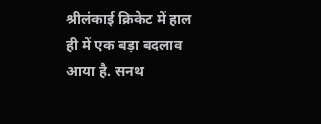श्रीलंकाई क्रिकेट में हाल ही में एक बड़ा बदलाव आया है. सनथ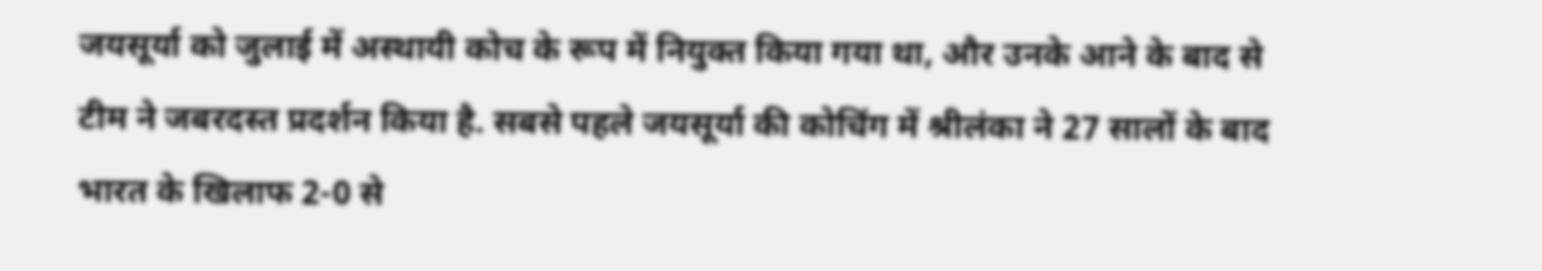जयसूर्या को जुलाई में अस्थायी कोच के रूप में नियुक्त किया गया था, और उनके आने के बाद से टीम ने जबरदस्त प्रदर्शन किया है. सबसे पहले जयसूर्या की कोचिंग में श्रीलंका ने 27 सालों के बाद भारत के खिलाफ 2-0 से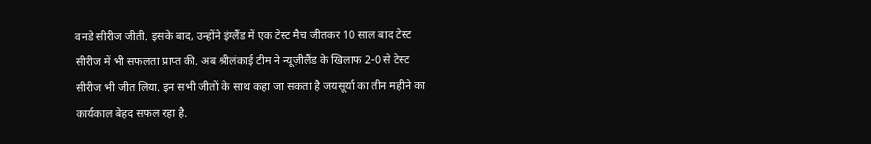वनडे सीरीज जीती. इसके बाद, उन्होंने इंग्लैंड में एक टेस्ट मैच जीतकर 10 साल बाद टेस्ट सीरीज में भी सफलता प्राप्त की. अब श्रीलंकाई टीम ने न्यूज़ीलैंड के खिलाफ 2-0 से टेस्ट सीरीज भी जीत लिया. इन सभी जीतों के साथ कहा जा सकता है जयसूर्या का तीन महीने का कार्यकाल बेहद सफल रहा है.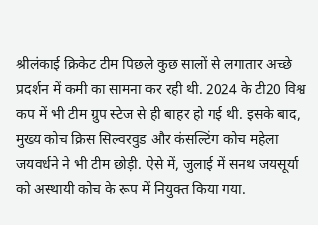श्रीलंकाई क्रिकेट टीम पिछले कुछ सालों से लगातार अच्छे प्रदर्शन में कमी का सामना कर रही थी. 2024 के टी20 विश्व कप में भी टीम ग्रुप स्टेज से ही बाहर हो गई थी. इसके बाद, मुख्य कोच क्रिस सिल्वरवुड और कंसल्टिंग कोच महेला जयवर्धने ने भी टीम छोड़ी. ऐसे में, जुलाई में सनथ जयसूर्या को अस्थायी कोच के रूप में नियुक्त किया गया.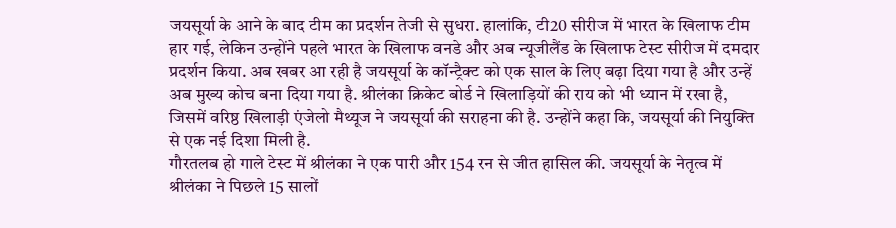जयसूर्या के आने के बाद टीम का प्रदर्शन तेजी से सुधरा. हालांकि, टी20 सीरीज में भारत के खिलाफ टीम हार गई, लेकिन उन्होंने पहले भारत के खिलाफ वनडे और अब न्यूजीलैंड के खिलाफ टेस्ट सीरीज में दमदार प्रदर्शन किया. अब खबर आ रही है जयसूर्या के कॉन्ट्रैक्ट को एक साल के लिए बढ़ा दिया गया है और उन्हें अब मुख्य कोच बना दिया गया है. श्रीलंका क्रिकेट बोर्ड ने खिलाड़ियों की राय को भी ध्यान में रखा है, जिसमें वरिष्ठ खिलाड़ी एंजेलो मैथ्यूज ने जयसूर्या की सराहना की है. उन्होंने कहा कि, जयसूर्या की नियुक्ति से एक नई दिशा मिली है.
गौरतलब हो गाले टेस्ट में श्रीलंका ने एक पारी और 154 रन से जीत हासिल की. जयसूर्या के नेतृत्व में श्रीलंका ने पिछले 15 सालों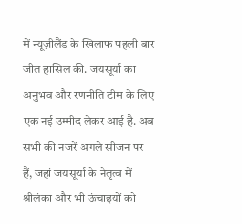में न्यूज़ीलैंड के खिलाफ पहली बार जीत हासिल की. जयसूर्या का अनुभव और रणनीति टीम के लिए एक नई उम्मीद लेकर आई है. अब सभी की नजरें अगले सीजन पर हैं, जहां जयसूर्या के नेतृत्व में श्रीलंका और भी ऊंचाइयों को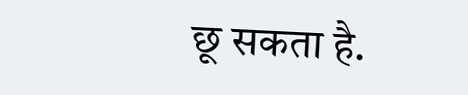छू सकता है.